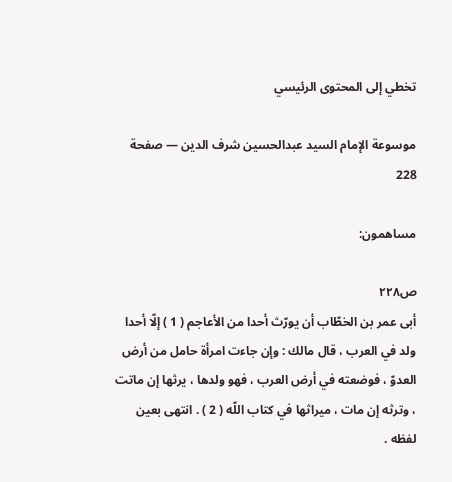تخطي إلى المحتوى الرئيسي

موسوعة الإمام السيد عبدالحسين شرف الدين — صفحة 228

مساهمون:

ص٢٢٨
أبى عمر بن الخطّاب أن يورّث أحدا من الأعاجم ( 1 ) إلّا أحدا ولد في العرب ، قال مالك : وإن جاءت امرأة حامل من أرض العدوّ ، فوضعته في أرض العرب ، فهو ولدها ، يرثها إن ماتت ، وترثه إن مات ، ميراثها في كتاب اللّه ( 2 ) . انتهى بعين لفظه .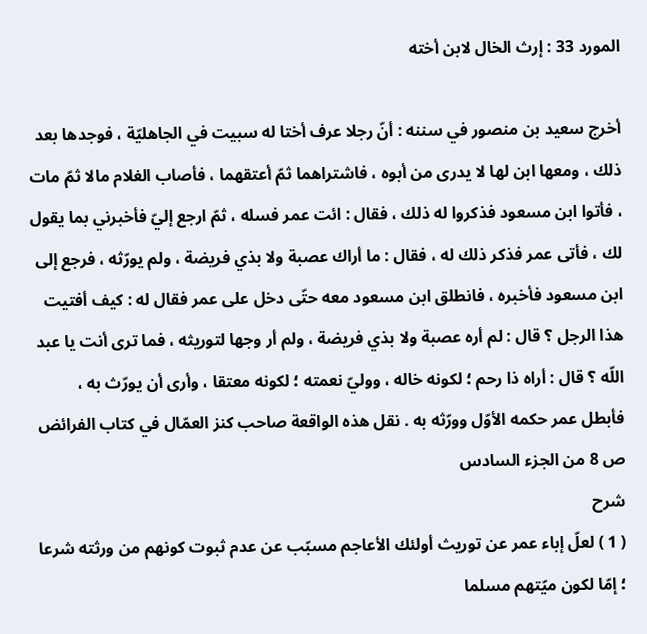المورد 33 : إرث الخال لابن أخته

أخرج سعيد بن منصور في سننه : أنّ رجلا عرف أختا له سبيت في الجاهليّة ، فوجدها بعد ذلك ، ومعها ابن لها لا يدرى من أبوه ، فاشتراهما ثمّ أعتقهما ، فأصاب الغلام مالا ثمّ مات ، فأتوا ابن مسعود فذكروا له ذلك ، فقال : ائت عمر فسله ، ثمّ ارجع إليّ فأخبرني بما يقول لك ، فأتى عمر فذكر ذلك له ، فقال : ما أراك عصبة ولا بذي فريضة ، ولم يورّثه ، فرجع إلى ابن مسعود فأخبره ، فانطلق ابن مسعود معه حتّى دخل على عمر فقال له : كيف أفتيت هذا الرجل ؟ قال : لم أره عصبة ولا بذي فريضة ، ولم أر وجها لتوريثه ، فما ترى أنت يا عبد اللّه ؟ قال : أراه ذا رحم ؛ لكونه خاله ، ووليّ نعمته ؛ لكونه معتقا ، وأرى أن يورّث به ، فأبطل عمر حكمه الأوّل وورّثه به . نقل هذه الواقعة صاحب كنز العمّال في كتاب الفرائض ص 8 من الجزء السادس
شرح
( 1 ) لعلّ إباء عمر عن توريث أولئك الأعاجم مسبّب عن عدم ثبوت كونهم من ورثته شرعا ؛ إمّا لكون ميّتهم مسلما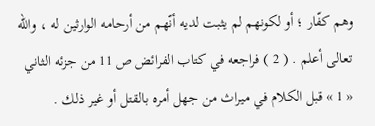وهم كفّار ؛ أو لكونهم لم يثبت لديه أنّهم من أرحامه الوارثين له ، واللّه تعالى أعلم . ( 2 ) فراجعه في كتاب الفرائض ص 11 من جزئه الثاني « 1 » قبل الكلام في ميراث من جهل أمره بالقتل أو غير ذلك .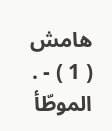هامش
( 1 ) - . الموطّأ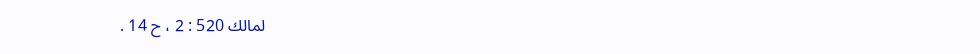لمالك 520 : 2 ، ح 14 .